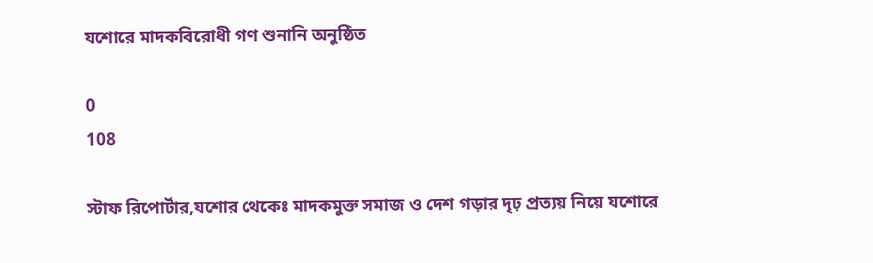যশোরে মাদকবিরোধী গণ শুনানি অনুষ্ঠিত

0
108

স্টাফ রিপোর্টার,যশোর থেকেঃ মাদকমুক্ত সমাজ ও দেশ গড়ার দৃঢ় প্রত্যয় নিয়ে যশোরে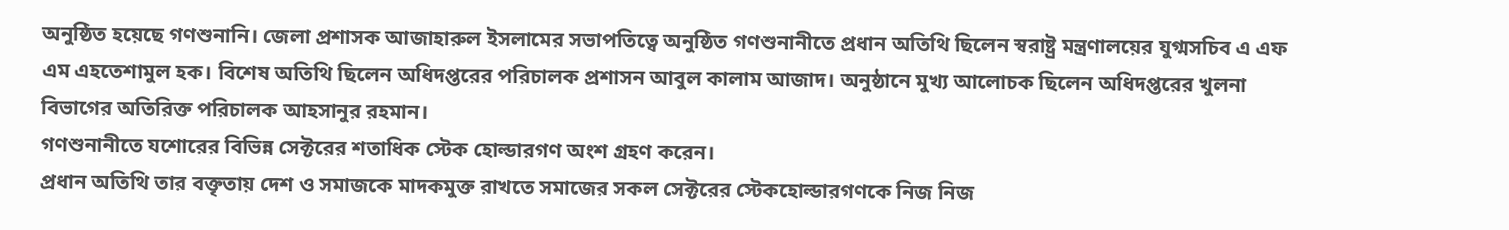অনুষ্ঠিত হয়েছে গণশুনানি। জেলা প্রশাসক আজাহারুল ইসলামের সভাপতিত্বে অনুষ্ঠিত গণশুনানীতে প্রধান অতিথি ছিলেন স্বরাষ্ট্র মন্ত্রণালয়ের যুগ্মসচিব এ এফ এম এহতেশামুল হক। বিশেষ অতিথি ছিলেন অধিদপ্তরের পরিচালক প্রশাসন আবুল কালাম আজাদ। অনুষ্ঠানে মুখ্য আলোচক ছিলেন অধিদপ্তরের খুলনা বিভাগের অতিরিক্ত পরিচালক আহসানুর রহমান।
গণশুনানীতে যশোরের বিভিন্ন সেক্টরের শতাধিক স্টেক হোল্ডারগণ অংশ গ্রহণ করেন।
প্রধান অতিথি তার বক্তৃতায় দেশ ও সমাজকে মাদকমুক্ত রাখতে সমাজের সকল সেক্টরের স্টেকহোল্ডারগণকে নিজ নিজ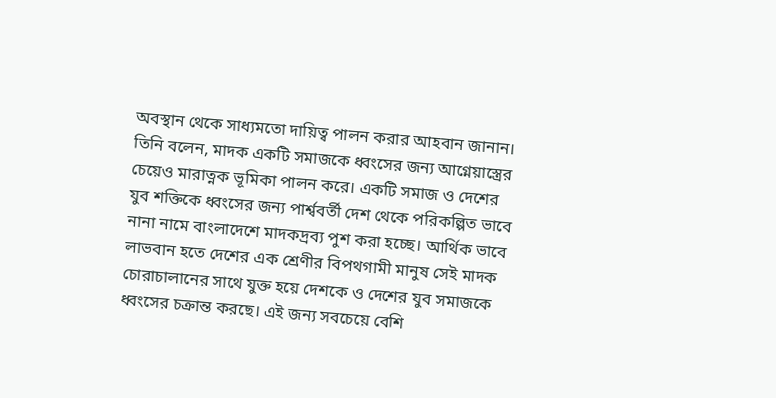অবস্থান থেকে সাধ্যমতো দায়িত্ব পালন করার আহবান জানান। তিনি বলেন, মাদক একটি সমাজকে ধ্বংসের জন্য আগ্নেয়াস্ত্রের চেয়েও মারাত্নক ভূমিকা পালন করে। একটি সমাজ ও দেশের যুব শক্তিকে ধ্বংসের জন্য পার্শ্ববর্তী দেশ থেকে পরিকল্পিত ভাবে নানা নামে বাংলাদেশে মাদকদ্রব্য পুশ করা হচ্ছে। আর্থিক ভাবে লাভবান হতে দেশের এক শ্রেণীর বিপথগামী মানুষ সেই মাদক চোরাচালানের সাথে যুক্ত হয়ে দেশকে ও দেশের যুব সমাজকে ধ্বংসের চক্রান্ত করছে। এই জন্য সবচেয়ে বেশি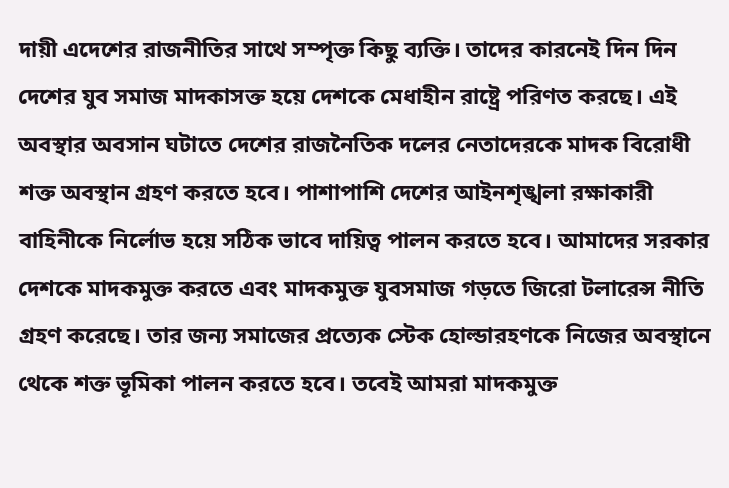দায়ী এদেশের রাজনীতির সাথে সম্পৃক্ত কিছু ব্যক্তি। তাদের কারনেই দিন দিন দেশের যুব সমাজ মাদকাসক্ত হয়ে দেশকে মেধাহীন রাষ্ট্রে পরিণত করছে। এই অবস্থার অবসান ঘটাতে দেশের রাজনৈতিক দলের নেতাদেরকে মাদক বিরোধী শক্ত অবস্থান গ্রহণ করতে হবে। পাশাপাশি দেশের আইনশৃঙ্খলা রক্ষাকারী বাহিনীকে নির্লোভ হয়ে সঠিক ভাবে দায়িত্ব পালন করতে হবে। আমাদের সরকার দেশকে মাদকমুক্ত করতে এবং মাদকমুক্ত যুবসমাজ গড়তে জিরো টলারেন্স নীতি গ্রহণ করেছে। তার জন্য সমাজের প্রত্যেক স্টেক হোল্ডারহণকে নিজের অবস্থানে থেকে শক্ত ভূমিকা পালন করতে হবে। তবেই আমরা মাদকমুক্ত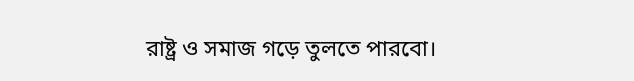রাষ্ট্র ও সমাজ গড়ে তুলতে পারবো।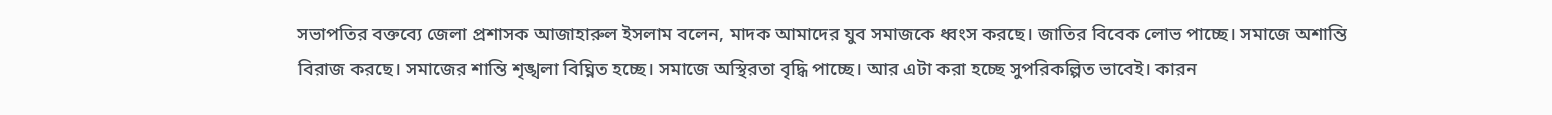সভাপতির বক্তব্যে জেলা প্রশাসক আজাহারুল ইসলাম বলেন, মাদক আমাদের যুব সমাজকে ধ্বংস করছে। জাতির বিবেক লোভ পাচ্ছে। সমাজে অশান্তি বিরাজ করছে। সমাজের শান্তি শৃঙ্খলা বিঘ্নিত হচ্ছে। সমাজে অস্থিরতা বৃদ্ধি পাচ্ছে। আর এটা করা হচ্ছে সুপরিকল্পিত ভাবেই। কারন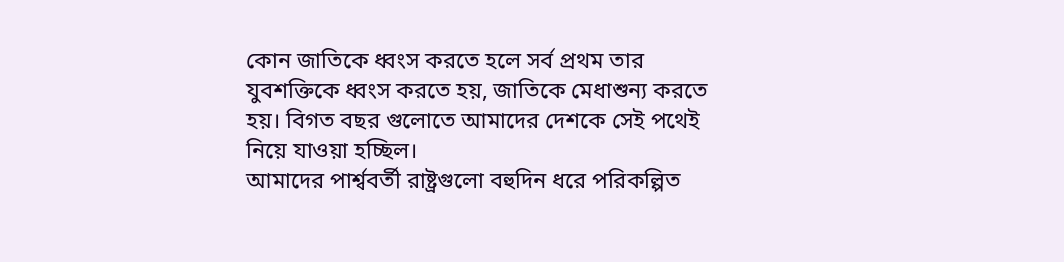কোন জাতিকে ধ্বংস করতে হলে সর্ব প্রথম তার যুবশক্তিকে ধ্বংস করতে হয়, জাতিকে মেধাশুন্য করতে হয়। বিগত বছর গুলোতে আমাদের দেশকে সেই পথেই নিয়ে যাওয়া হচ্ছিল।
আমাদের পার্শ্ববর্তী রাষ্ট্রগুলো বহুদিন ধরে পরিকল্পিত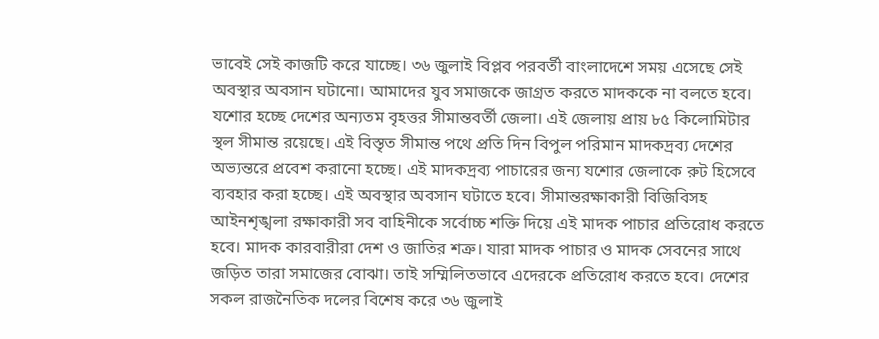ভাবেই সেই কাজটি করে যাচ্ছে। ৩৬ জুলাই বিপ্লব পরবর্তী বাংলাদেশে সময় এসেছে সেই অবস্থার অবসান ঘটানো। আমাদের যুব সমাজকে জাগ্রত করতে মাদককে না বলতে হবে। যশোর হচ্ছে দেশের অন্যতম বৃহত্তর সীমান্তবর্তী জেলা। এই জেলায় প্রায় ৮৫ কিলোমিটার স্থল সীমান্ত রয়েছে। এই বিস্তৃত সীমান্ত পথে প্রতি দিন বিপুল পরিমান মাদকদ্রব্য দেশের অভ্যন্তরে প্রবেশ করানো হচ্ছে। এই মাদকদ্রব্য পাচারের জন্য যশোর জেলাকে রুট হিসেবে ব্যবহার করা হচ্ছে। এই অবস্থার অবসান ঘটাতে হবে। সীমান্তরক্ষাকারী বিজিবিসহ আইনশৃঙ্খলা রক্ষাকারী সব বাহিনীকে সর্বোচ্চ শক্তি দিয়ে এই মাদক পাচার প্রতিরোধ করতে হবে। মাদক কারবারীরা দেশ ও জাতির শত্রু। যারা মাদক পাচার ও মাদক সেবনের সাথে জড়িত তারা সমাজের বোঝা। তাই সম্মিলিতভাবে এদেরকে প্রতিরোধ করতে হবে। দেশের সকল রাজনৈতিক দলের বিশেষ করে ৩৬ জুলাই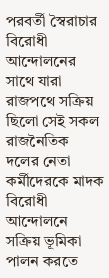পরবর্তী স্বৈরাচার বিরোধী আন্দোলনের সাথে যারা রাজপথে সক্রিয় ছিলো সেই সকল রাজনৈতিক দলের নেতা কর্মীদেরকে মাদক বিরোধী আন্দোলনে সক্রিয় ভূমিকা পালন করতে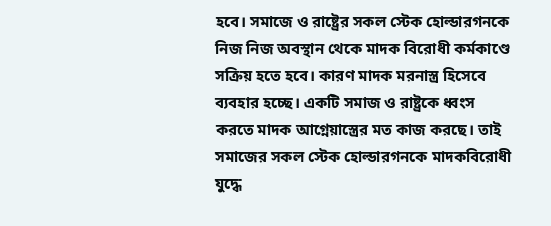হবে। সমাজে ও রাষ্ট্রের সকল স্টেক হোল্ডারগনকে নিজ নিজ অবস্থান থেকে মাদক বিরোধী কর্মকাণ্ডে সক্রিয় হতে হবে। কারণ মাদক মরনাস্ত্র হিসেবে ব্যবহার হচ্ছে। একটি সমাজ ও রাষ্ট্রকে ধ্বংস করতে মাদক আগ্নেয়াস্ত্রের মত কাজ করছে। তাই সমাজের সকল স্টেক হোল্ডারগনকে মাদকবিরোধী যুদ্ধে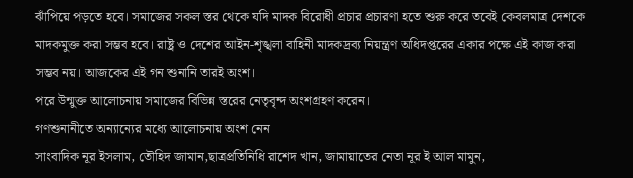ঝাঁপিয়ে পড়তে হবে। সমাজের সকল স্তর থেকে যদি মাদক বিরোধী প্রচার প্রচারণা হতে শুরু করে তবেই কেবলমাত্র দেশকে মাদকমুক্ত করা সম্ভব হবে। রাষ্ট্র ও দেশের আইন-শৃঙ্খলা বাহিনী মাদকদ্রব্য নিয়ন্ত্রণ অধিদপ্তরের একার পক্ষে এই কাজ করা সম্ভব নয়। আজকের এই গন শুনানি তারই অংশ।
পরে উন্মুক্ত আলোচনায় সমাজের বিভিন্ন স্তরের নেতৃবৃন্দ অংশগ্রহণ করেন।
গণশুনানীতে অন্যান্যের মধ্যে আলোচনায় অংশ নেন
সাংবাদিক নূর ইসলাম, তৌহিদ জামান,ছাত্রপ্রতিনিধি রাশেদ খান, জামায়াতের নেতা নূর ই আল মামুন,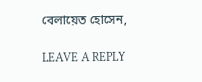বেলায়েত হোসেন,

LEAVE A REPLY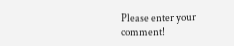Please enter your comment!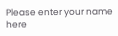Please enter your name here